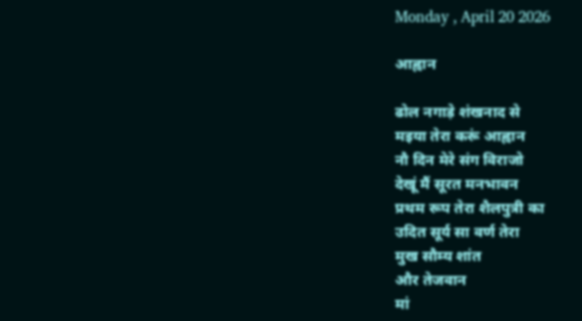Monday , April 20 2026

आह्वान

ढोल नगाड़े शंखनाद से
मइया तेरा करूं आह्वान
नौ दिन मेरे संग विराजो
देखूं मैं सूरत मनभावन
प्रथम रूप तेरा शैलपुत्री का
उदित सूर्य सा वर्ण तेरा
मुख सौम्य शांत
और तेजवान
मां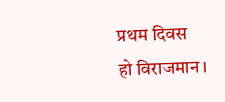प्रथम दिवस
हो विराजमान।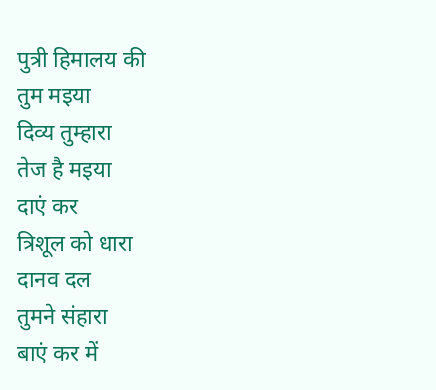पुत्री हिमालय की
तुम मइया
दिव्य तुम्हारा
तेज है मइया
दाएं कर
त्रिशूल को धारा
दानव दल
तुमने संहारा
बाएं कर में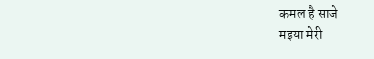कमल है साजे
मइया मेरी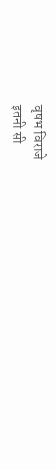वृषभ विराजे
इतनी सी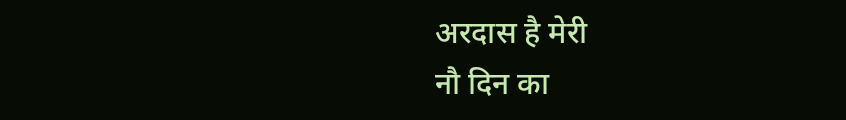अरदास है मेरी
नौ दिन का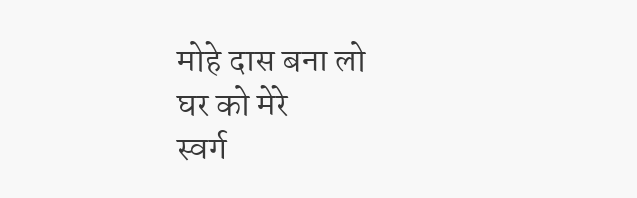मोहे दास बना लो
घर को मेरे
स्वर्ग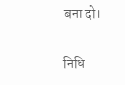बना दो।

निधि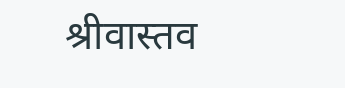श्रीवास्तव